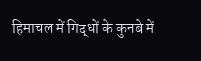हिमाचल में गिद्धों के कुनबे में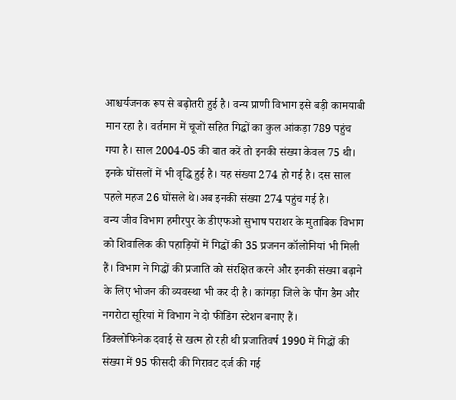आश्चर्यजनक रूप से बढ़ोतरी हुई है। वन्य प्राणी विभाग इसे बड़ी कामयाबी मान रहा है। वर्तमान में चूजों सहित गिद्धों का कुल आंकड़ा 789 पहुंच गया है। साल 2004-05 की बात करें तो इनकी संख्या केवल 75 थी। इनके घोंसलों में भी वृद्धि हुई है। यह संख्या 274 हो गई है। दस साल पहले महज 26 घोंसले थे।अब इनकी संख्या 274 पहुंच गई है।
वन्य जीव विभाग हमीरपुर के डीएफओ सुभाष पराशर के मुताबिक विभाग को शिवालिक की पहाड़ियों में गिद्धों की 35 प्रजनन कॉलोनियां भी मिली हैं। विभाग ने गिद्धों की प्रजाति को संरक्षित करने और इनकी संख्या बढ़ाने के लिए भोजन की व्यवस्था भी कर दी है। कांगड़ा जिले के पौंग डैम और नगरोटा सूरियां में विभाग ने दो फीडिंग स्टेशन बनाए हैं।
डिक्लोफिनेक दवाई से खत्म हो रही थी प्रजातिवर्ष 1990 में गिद्धों की संख्या में 95 फीसदी की गिरावट दर्ज की गई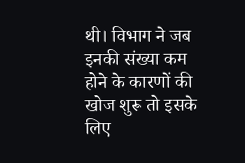थी। विभाग ने जब इनकी संख्या कम होने के कारणों की खोज शुरू तो इसके लिए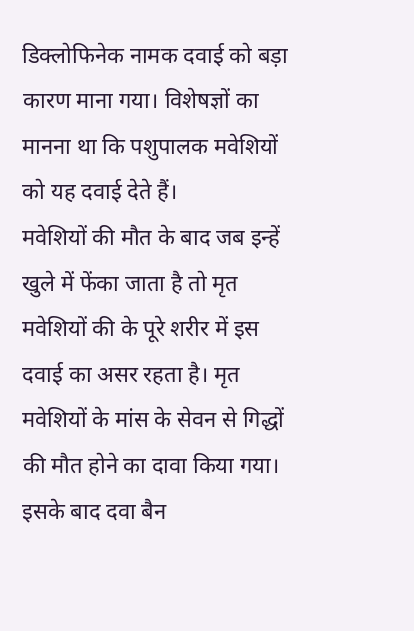डिक्लोफिनेक नामक दवाई को बड़ा कारण माना गया। विशेषज्ञों का मानना था कि पशुपालक मवेशियों को यह दवाई देते हैं।
मवेशियों की मौत के बाद जब इन्हें खुले में फेंका जाता है तो मृत मवेशियों की के पूरे शरीर में इस दवाई का असर रहता है। मृत मवेशियों के मांस के सेवन से गिद्धों की मौत होने का दावा किया गया। इसके बाद दवा बैन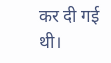कर दी गई थी।